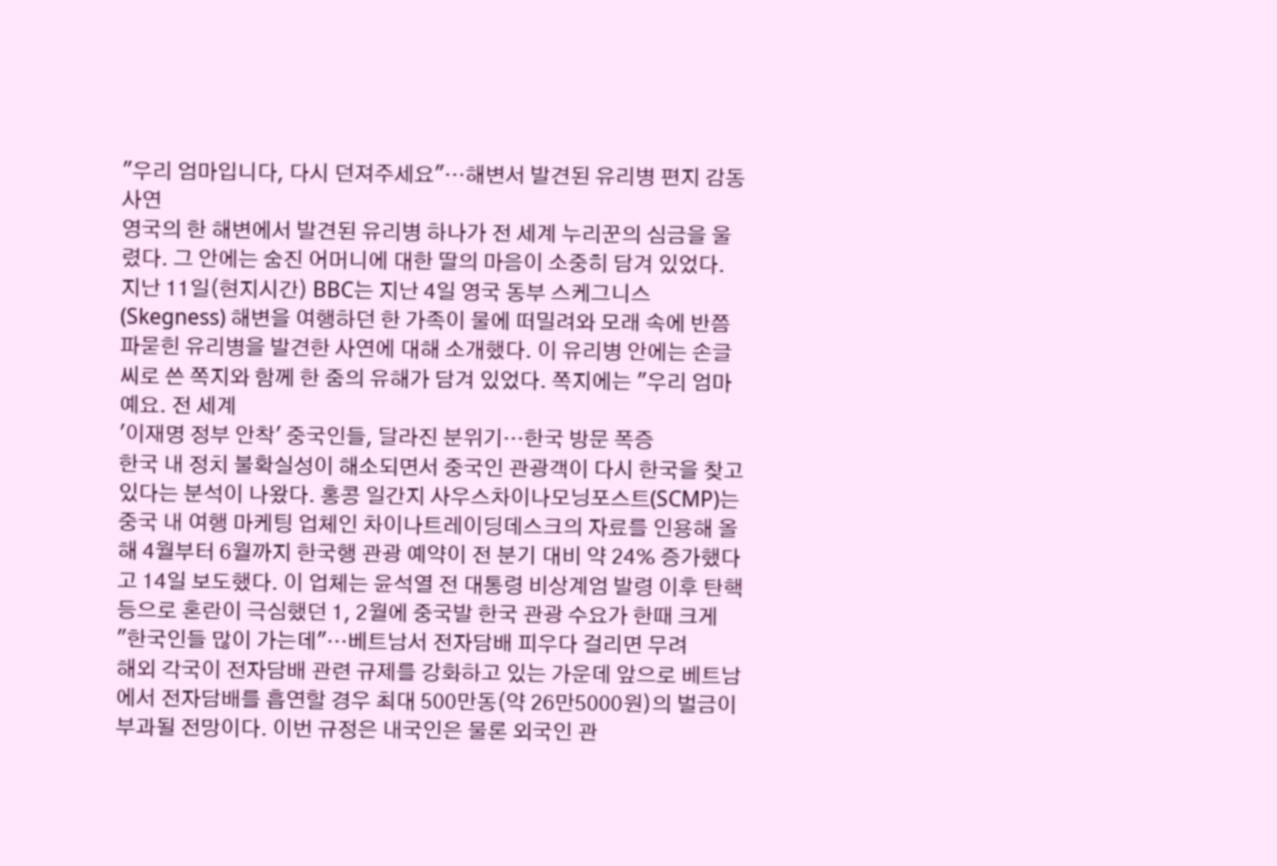"우리 엄마입니다, 다시 던져주세요"…해변서 발견된 유리병 편지 감동 사연
영국의 한 해변에서 발견된 유리병 하나가 전 세계 누리꾼의 심금을 울렸다. 그 안에는 숨진 어머니에 대한 딸의 마음이 소중히 담겨 있었다. 지난 11일(현지시간) BBC는 지난 4일 영국 동부 스케그니스(Skegness) 해변을 여행하던 한 가족이 물에 떠밀려와 모래 속에 반쯤 파묻힌 유리병을 발견한 사연에 대해 소개했다. 이 유리병 안에는 손글씨로 쓴 쪽지와 함께 한 줌의 유해가 담겨 있었다. 쪽지에는 "우리 엄마예요. 전 세계
'이재명 정부 안착' 중국인들, 달라진 분위기…한국 방문 폭증
한국 내 정치 불확실성이 해소되면서 중국인 관광객이 다시 한국을 찾고 있다는 분석이 나왔다. 홍콩 일간지 사우스차이나모닝포스트(SCMP)는 중국 내 여행 마케팅 업체인 차이나트레이딩데스크의 자료를 인용해 올해 4월부터 6월까지 한국행 관광 예약이 전 분기 대비 약 24% 증가했다고 14일 보도했다. 이 업체는 윤석열 전 대통령 비상계엄 발령 이후 탄핵 등으로 혼란이 극심했던 1, 2월에 중국발 한국 관광 수요가 한때 크게
"한국인들 많이 가는데"…베트남서 전자담배 피우다 걸리면 무려
해외 각국이 전자담배 관련 규제를 강화하고 있는 가운데 앞으로 베트남에서 전자담배를 흡연할 경우 최대 500만동(약 26만5000원)의 벌금이 부과될 전망이다. 이번 규정은 내국인은 물론 외국인 관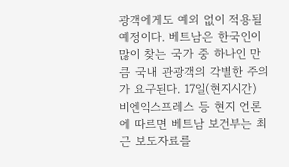광객에게도 예외 없이 적용될 예정이다. 베트남은 한국인이 많이 찾는 국가 중 하나인 만큼 국내 관광객의 각별한 주의가 요구된다. 17일(현지시간) 비엔익스프레스 등 현지 언론에 따르면 베트남 보건부는 최근 보도자료를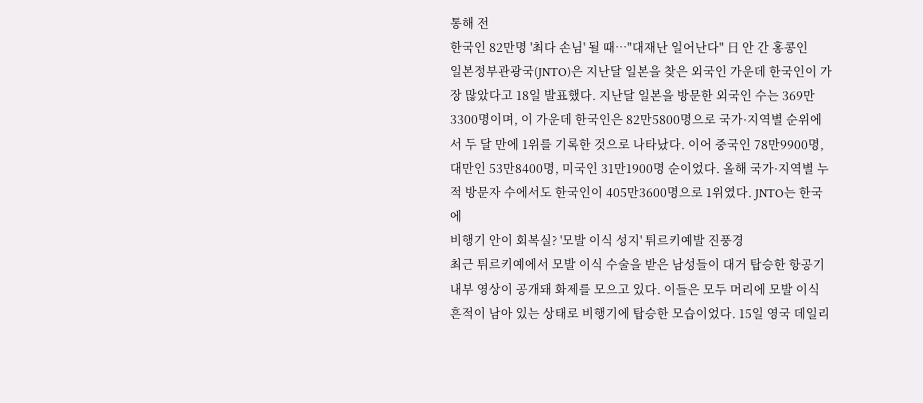통해 전
한국인 82만명 '최다 손님' 될 때…"대재난 일어난다" 日 안 간 홍콩인
일본정부관광국(JNTO)은 지난달 일본을 찾은 외국인 가운데 한국인이 가장 많았다고 18일 발표했다. 지난달 일본을 방문한 외국인 수는 369만3300명이며, 이 가운데 한국인은 82만5800명으로 국가·지역별 순위에서 두 달 만에 1위를 기록한 것으로 나타났다. 이어 중국인 78만9900명, 대만인 53만8400명, 미국인 31만1900명 순이었다. 올해 국가·지역별 누적 방문자 수에서도 한국인이 405만3600명으로 1위였다. JNTO는 한국에
비행기 안이 회복실? '모발 이식 성지' 튀르키예발 진풍경
최근 튀르키예에서 모발 이식 수술을 받은 남성들이 대거 탑승한 항공기 내부 영상이 공개돼 화제를 모으고 있다. 이들은 모두 머리에 모발 이식 흔적이 남아 있는 상태로 비행기에 탑승한 모습이었다. 15일 영국 데일리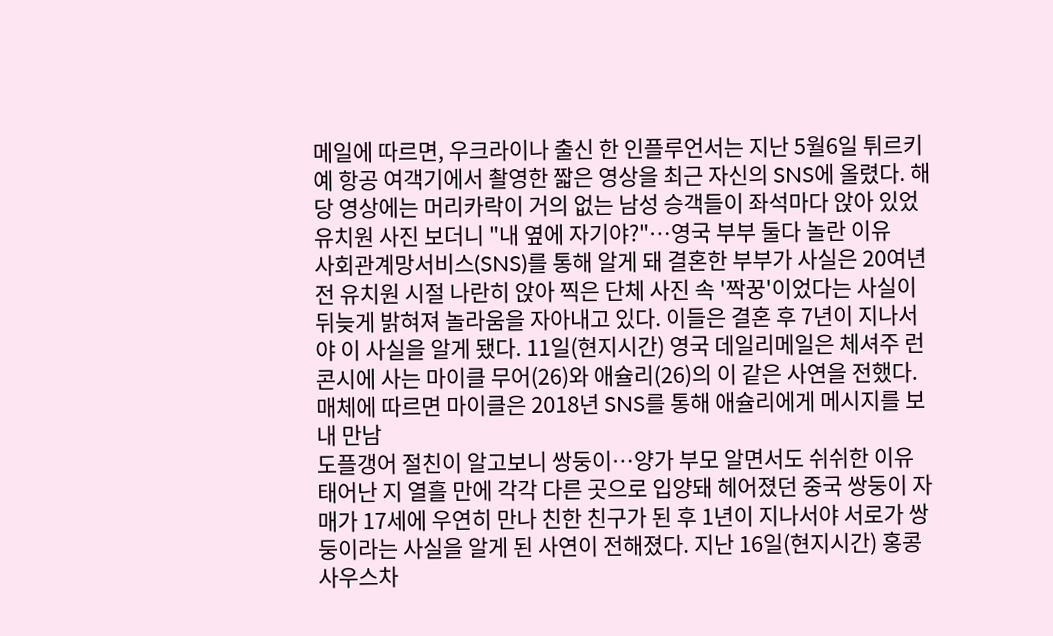메일에 따르면, 우크라이나 출신 한 인플루언서는 지난 5월6일 튀르키예 항공 여객기에서 촬영한 짧은 영상을 최근 자신의 SNS에 올렸다. 해당 영상에는 머리카락이 거의 없는 남성 승객들이 좌석마다 앉아 있었
유치원 사진 보더니 "내 옆에 자기야?"…영국 부부 둘다 놀란 이유
사회관계망서비스(SNS)를 통해 알게 돼 결혼한 부부가 사실은 20여년 전 유치원 시절 나란히 앉아 찍은 단체 사진 속 '짝꿍'이었다는 사실이 뒤늦게 밝혀져 놀라움을 자아내고 있다. 이들은 결혼 후 7년이 지나서야 이 사실을 알게 됐다. 11일(현지시간) 영국 데일리메일은 체셔주 런콘시에 사는 마이클 무어(26)와 애슐리(26)의 이 같은 사연을 전했다. 매체에 따르면 마이클은 2018년 SNS를 통해 애슐리에게 메시지를 보내 만남
도플갱어 절친이 알고보니 쌍둥이…양가 부모 알면서도 쉬쉬한 이유
태어난 지 열흘 만에 각각 다른 곳으로 입양돼 헤어졌던 중국 쌍둥이 자매가 17세에 우연히 만나 친한 친구가 된 후 1년이 지나서야 서로가 쌍둥이라는 사실을 알게 된 사연이 전해졌다. 지난 16일(현지시간) 홍콩 사우스차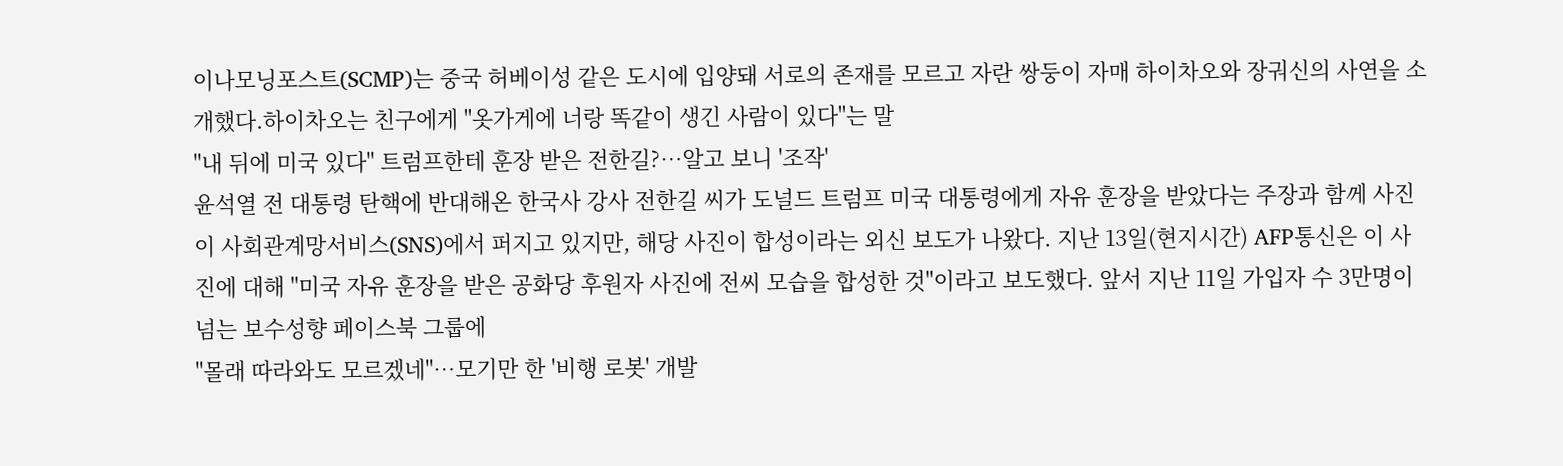이나모닝포스트(SCMP)는 중국 허베이성 같은 도시에 입양돼 서로의 존재를 모르고 자란 쌍둥이 자매 하이차오와 장궈신의 사연을 소개했다.하이차오는 친구에게 "옷가게에 너랑 똑같이 생긴 사람이 있다"는 말
"내 뒤에 미국 있다" 트럼프한테 훈장 받은 전한길?…알고 보니 '조작'
윤석열 전 대통령 탄핵에 반대해온 한국사 강사 전한길 씨가 도널드 트럼프 미국 대통령에게 자유 훈장을 받았다는 주장과 함께 사진이 사회관계망서비스(SNS)에서 퍼지고 있지만, 해당 사진이 합성이라는 외신 보도가 나왔다. 지난 13일(현지시간) AFP통신은 이 사진에 대해 "미국 자유 훈장을 받은 공화당 후원자 사진에 전씨 모습을 합성한 것"이라고 보도했다. 앞서 지난 11일 가입자 수 3만명이 넘는 보수성향 페이스북 그룹에
"몰래 따라와도 모르겠네"…모기만 한 '비행 로봇' 개발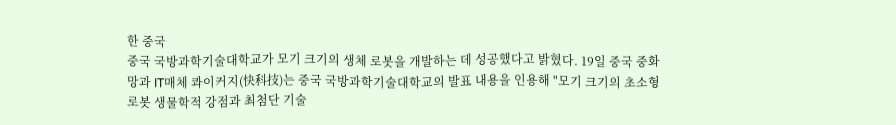한 중국
중국 국방과학기술대학교가 모기 크기의 생체 로봇을 개발하는 데 성공했다고 밝혔다. 19일 중국 중화망과 IT매체 콰이커지(快科技)는 중국 국방과학기술대학교의 발표 내용을 인용해 "모기 크기의 초소형 로봇 생물학적 강점과 최첨단 기술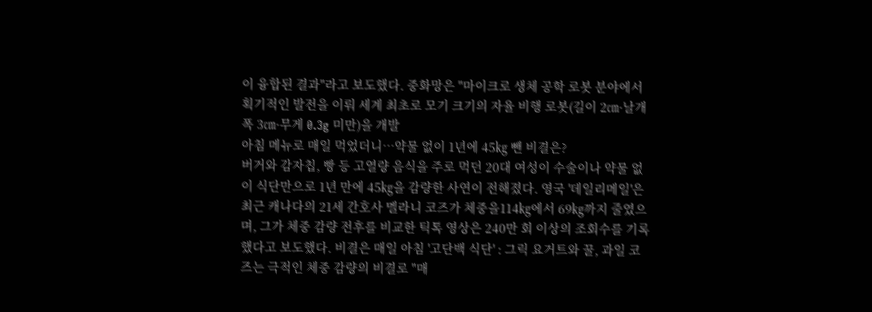이 융합된 결과"라고 보도했다. 중화망은 "마이크로 생체 공학 로봇 분야에서 획기적인 발전을 이뤄 세계 최초로 모기 크기의 자율 비행 로봇(길이 2㎝·날개폭 3㎝·무게 0.3g 미만)을 개발
아침 메뉴로 매일 먹었더니…약물 없이 1년에 45㎏ 뺀 비결은?
버거와 감자칩, 빵 등 고열량 음식을 주로 먹던 20대 여성이 수술이나 약물 없이 식단만으로 1년 만에 45㎏을 감량한 사연이 전해졌다. 영국 '데일리메일'은 최근 캐나다의 21세 간호사 멜라니 코즈가 체중을114㎏에서 69㎏까지 줄였으며, 그가 체중 감량 전후를 비교한 틱톡 영상은 240만 회 이상의 조회수를 기록했다고 보도했다. 비결은 매일 아침 '고단백 식단' : 그릭 요거트와 꿀, 과일 코즈는 극적인 체중 감량의 비결로 "매